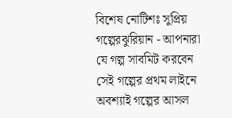বিশেষ নোটিশঃ সুপ্রিয় গল্পেরঝুরিয়ান - আপনারা যে গল্প সাবমিট করবেন সেই গল্পের প্রথম লাইনে অবশ্যাই গল্পের আসল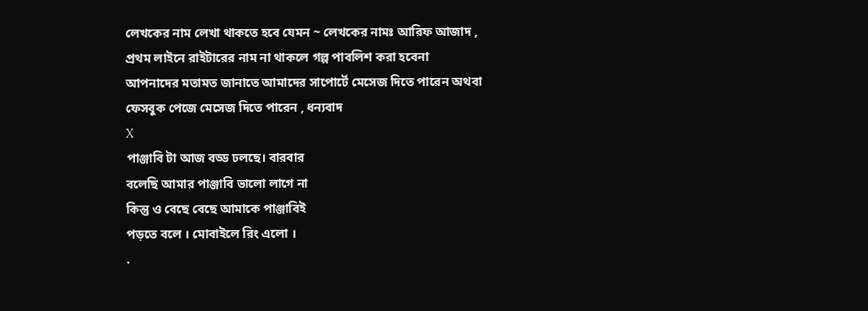লেখকের নাম লেখা থাকতে হবে যেমন ~ লেখকের নামঃ আরিফ আজাদ , প্রথম লাইনে রাইটারের নাম না থাকলে গল্প পাবলিশ করা হবেনা
আপনাদের মতামত জানাতে আমাদের সাপোর্টে মেসেজ দিতে পারেন অথবা ফেসবুক পেজে মেসেজ দিতে পারেন , ধন্যবাদ
X
পাঞ্জাবি টা আজ বড্ড ঢলছে। বারবার
বলেছি আমার পাঞ্জাবি ভালো লাগে না
কিন্তু ও বেছে বেছে আমাকে পাঞ্জাবিই
পড়তে বলে । মোবাইলে রিং এলো ।
.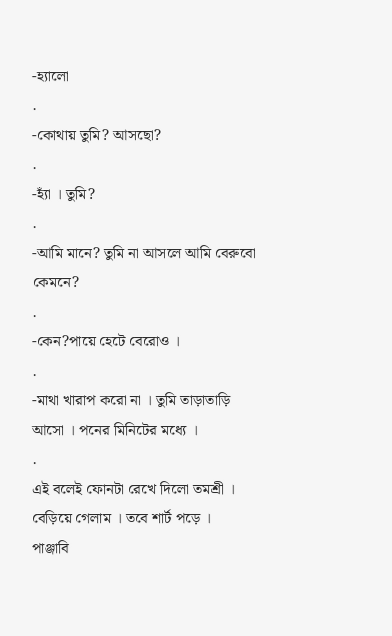-হ্যালো
.
-কোথায় তুমি? আসছো?
.
-হ্যাঁ । তুমি?
.
-আমি মানে? তুমি না আসলে আমি বেরুবো
কেমনে?
.
-কেন?পায়ে হেটে বেরোও ।
.
-মাথা খারাপ করো না । তুমি তাড়াতাড়ি
আসো । পনের মিনিটের মধ্যে ।
.
এই বলেই ফোনটা রেখে দিলো তমশ্রী ।
বেড়িয়ে গেলাম । তবে শার্ট পড়ে ।
পাঞ্জাবি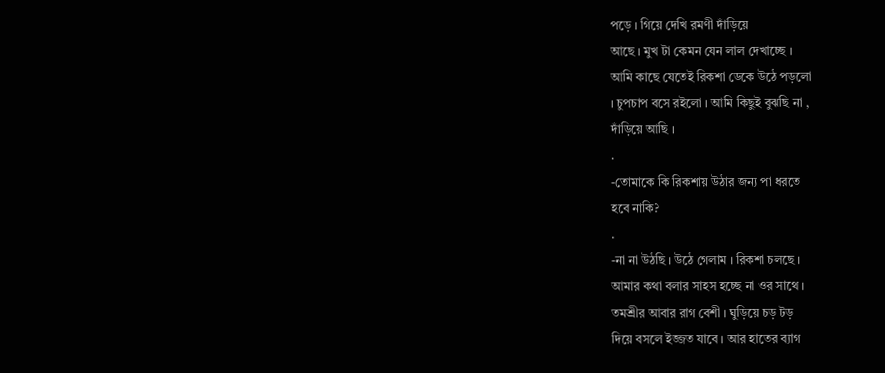পড়ে । গিয়ে দেখি রমণী দাঁড়িয়ে
আছে । মুখ টা কেমন যেন লাল দেখাচ্ছে ।
আমি কাছে যেতেই রিকশা ডেকে উঠে পড়লো
। চুপচাপ বসে রইলো । আমি কিছুই বুঝছি না ,
দাঁড়িয়ে আছি ।
.
-তোমাকে কি রিকশায় উঠার জন্য পা ধরতে
হবে নাকি?
.
-না না উঠছি । উঠে গেলাম । রিকশা চলছে ।
আমার কথা বলার সাহস হচ্ছে না ওর সাথে ।
তমশ্রীর আবার রাগ বেশী । ঘুড়িয়ে চড় টড়
দিয়ে বসলে ইজ্জত যাবে । আর হাতের ব্যাগ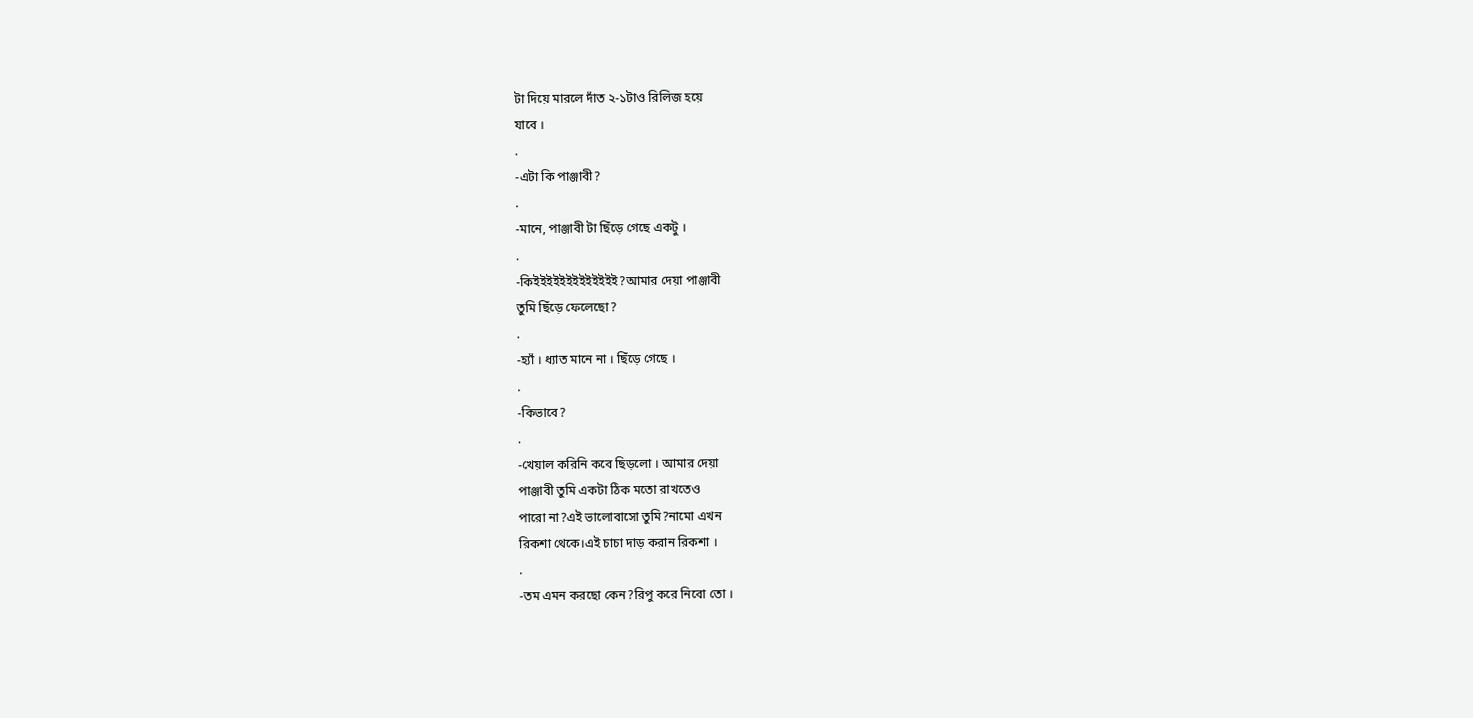টা দিয়ে মারলে দাঁত ২-১টাও রিলিজ হয়ে
যাবে ।
.
-এটা কি পাঞ্জাবী?
.
-মানে, পাঞ্জাবী টা ছিঁড়ে গেছে একটু ।
.
-কিইইইইইইইইইইইইই?আমার দেয়া পাঞ্জাবী
তুমি ছিঁড়ে ফেলেছো?
.
-হ্যাঁ । ধ্যাত মানে না । ছিঁড়ে গেছে ।
.
-কিভাবে?
.
-খেয়াল করিনি কবে ছিড়লো । আমার দেয়া
পাঞ্জাবী তুমি একটা ঠিক মতো রাখতেও
পারো না?এই ভালোবাসো তুমি?নামো এখন
রিকশা থেকে।এই চাচা দাড় করান রিকশা ।
.
-তম এমন করছো কেন?রিপু করে নিবো তো ।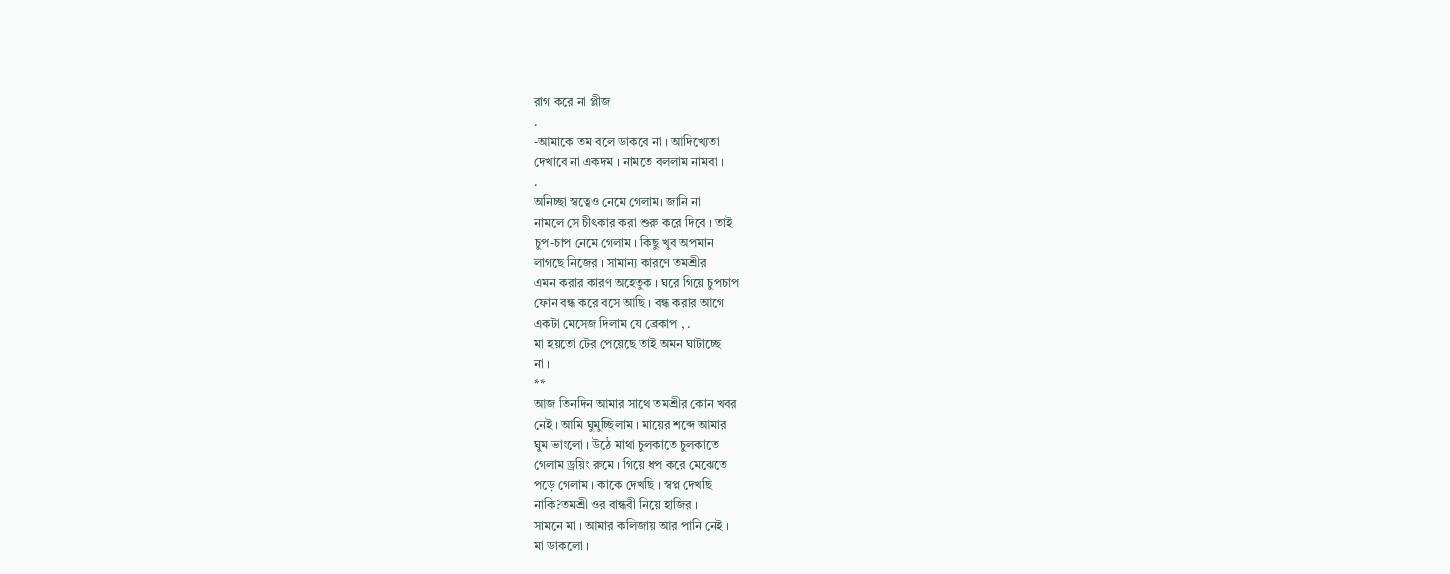রাগ করে না প্লীজ
.
-আমাকে তম বলে ডাকবে না । আদিখ্যেতা
দেখাবে না একদম । নামতে বললাম নামবা ।
.
অনিচ্ছা স্বত্বেও নেমে গেলাম। জানি না
নামলে সে চীৎকার করা শুরু করে দিবে । তাই
চুপ-চাপ নেমে গেলাম । কিছু খুব অপমান
লাগছে নিজের । সামান্য কারণে তমশ্রীর
এমন করার কারণ অহেতুক । ঘরে গিয়ে চুপচাপ
ফোন বন্ধ করে বসে আছি । বন্ধ করার আগে
একটা মেসেজ দিলাম যে ব্রেকাপ , .
মা হয়তো টের পেয়েছে তাই অমন ঘাটাচ্ছে
না ।
**
আজ তিনদিন আমার সাথে তমশ্রীর কোন খবর
নেই । আমি ঘুমুচ্ছিলাম । মায়ের শব্দে আমার
ঘুম ভাংলো । উঠে মাথা চুলকাতে চুলকাতে
গেলাম ড্রয়িং রুমে । গিয়ে ধপ করে মেঝেতে
পড়ে গেলাম । কাকে দেখছি । স্বপ্ন দেখছি
নাকি?তমশ্রী ওর বান্ধবী নিয়ে হাজির ।
সামনে মা । আমার কলিজায় আর পানি নেই ।
মা ডাকলো ।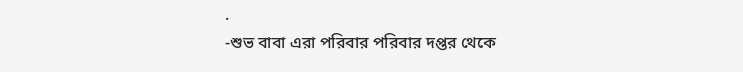.
-শুভ বাবা এরা পরিবার পরিবার দপ্তর থেকে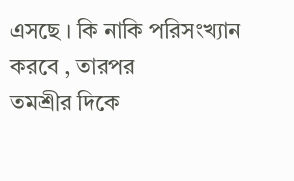এসছে । কি নাকি পরিসংখ্যান করবে , তারপর
তমশ্রীর দিকে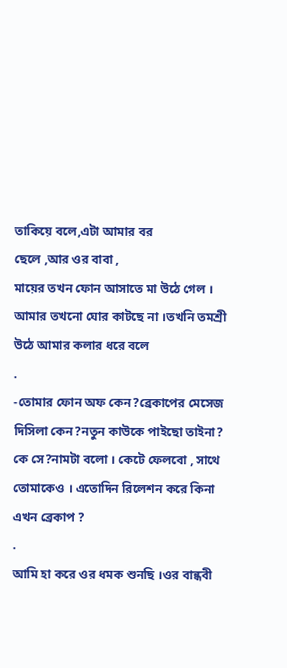তাকিয়ে বলে,এটা আমার বর
ছেলে ,আর ওর বাবা ,
মায়ের তখন ফোন আসাতে মা উঠে গেল ।
আমার তখনো ঘোর কাটছে না ।তখনি তমশ্রী
উঠে আমার কলার ধরে বলে
.
-তোমার ফোন অফ কেন?ব্রেকাপের মেসেজ
দিসিলা কেন?নতুন কাউকে পাইছো তাইনা?
কে সে?নামটা বলো । কেটে ফেলবো , সাথে
তোমাকেও । এতোদিন রিলেশন করে কিনা
এখন ব্রেকাপ ?
.
আমি হা করে ওর ধমক শুনছি ।ওর বান্ধবী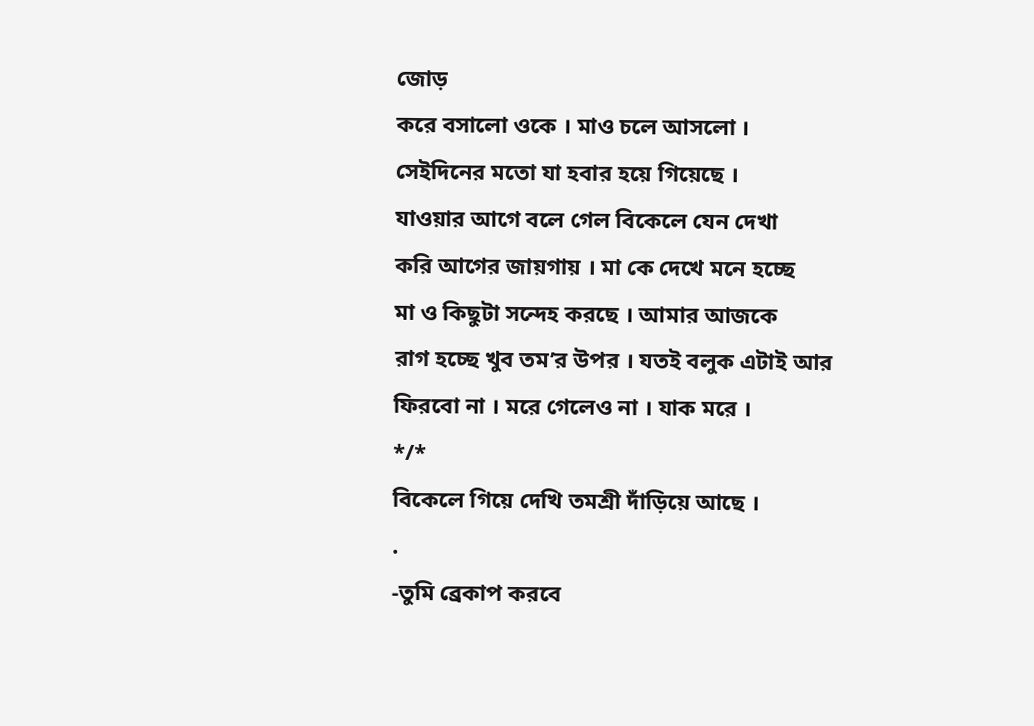জোড়
করে বসালো ওকে । মাও চলে আসলো ।
সেইদিনের মতো যা হবার হয়ে গিয়েছে ।
যাওয়ার আগে বলে গেল বিকেলে যেন দেখা
করি আগের জায়গায় । মা কে দেখে মনে হচ্ছে
মা ও কিছুটা সন্দেহ করছে । আমার আজকে
রাগ হচ্ছে খুব তম’র উপর । যতই বলুক এটাই আর
ফিরবো না । মরে গেলেও না । যাক মরে ।
*/*
বিকেলে গিয়ে দেখি তমশ্রী দাঁড়িয়ে আছে ।
.
-তুমি ব্রেকাপ করবে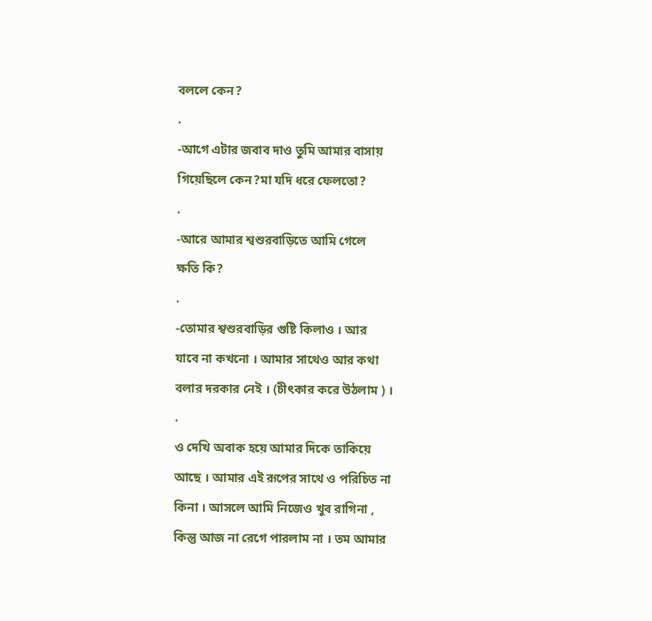বললে কেন?
.
-আগে এটার জবাব দাও তুমি আমার বাসায়
গিয়েছিলে কেন?মা যদি ধরে ফেলতো?
.
-আরে আমার শ্বশুরবাড়িতে আমি গেলে
ক্ষতি কি?
.
-তোমার শ্বশুরবাড়ির গুষ্টি কিলাও । আর
যাবে না কখনো । আমার সাথেও আর কথা
বলার দরকার নেই । (চীৎকার করে উঠলাম ) ।
.
ও দেখি অবাক হয়ে আমার দিকে তাকিয়ে
আছে । আমার এই রূপের সাথে ও পরিচিত না
কিনা । আসলে আমি নিজেও খুব রাগিনা ,
কিন্তু আজ না রেগে পারলাম না । তম আমার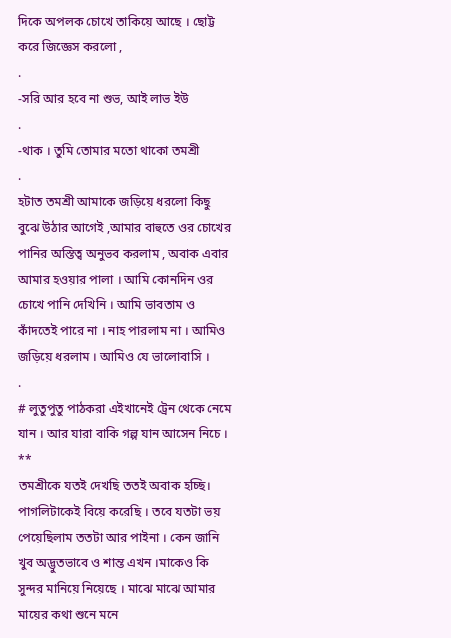দিকে অপলক চোখে তাকিয়ে আছে । ছোট্ট
করে জিজ্ঞেস করলো ,
.
-সরি আর হবে না শুভ, আই লাভ ইউ
.
-থাক । তুমি তোমার মতো থাকো তমশ্রী
.
হটাত তমশ্রী আমাকে জড়িয়ে ধরলো কিছু
বুঝে উঠার আগেই ,আমার বাহুতে ওর চোখের
পানির অস্তিত্ব অনুভব করলাম , অবাক এবার
আমার হওয়ার পালা । আমি কোনদিন ওর
চোখে পানি দেখিনি । আমি ভাবতাম ও
কাঁদতেই পারে না । নাহ পারলাম না । আমিও
জড়িয়ে ধরলাম । আমিও যে ভালোবাসি ।
.
# লুতুপুতু পাঠকরা এইখানেই ট্রেন থেকে নেমে
যান । আর যারা বাকি গল্প যান আসেন নিচে ।
**
তমশ্রীকে যতই দেখছি ততই অবাক হচ্ছি।
পাগলিটাকেই বিয়ে করেছি । তবে যতটা ভয়
পেয়েছিলাম ততটা আর পাইনা । কেন জানি
খুব অদ্ভুতভাবে ও শান্ত এখন ।মাকেও কি
সুন্দর মানিয়ে নিয়েছে । মাঝে মাঝে আমার
মায়ের কথা শুনে মনে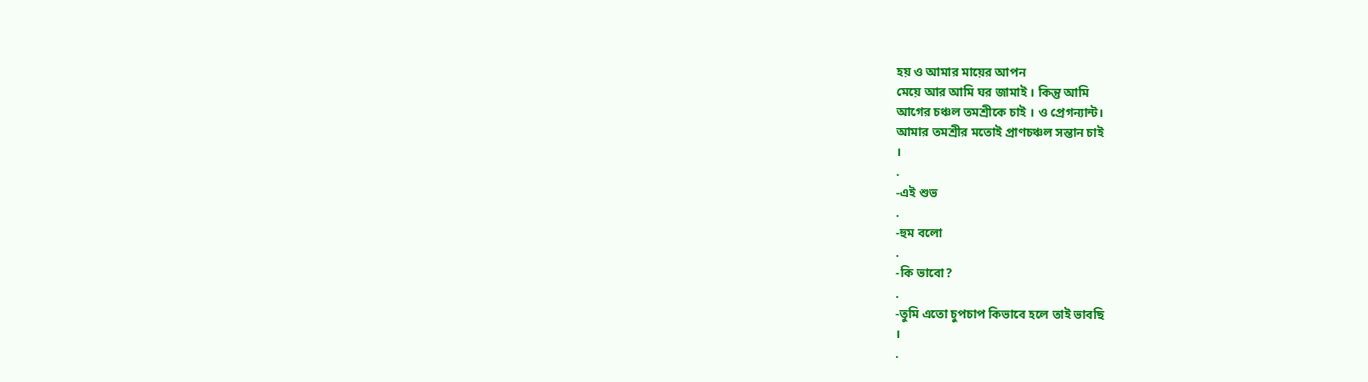হয় ও আমার মায়ের আপন
মেয়ে আর আমি ঘর জামাই । কিন্তু আমি
আগের চঞ্চল তমশ্রীকে চাই । ও প্রেগন্যান্ট।
আমার তমশ্রীর মতোই প্রাণচঞ্চল সন্তান চাই
।
.
-এই শুভ
.
-হুম বলো
.
-কি ভাবো?
.
-তুমি এতো চুপচাপ কিভাবে হলে তাই ভাবছি
।
.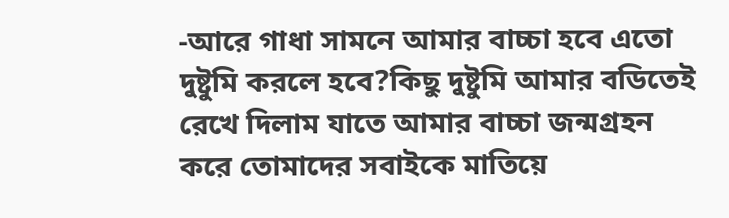-আরে গাধা সামনে আমার বাচ্চা হবে এতো
দুষ্টুমি করলে হবে?কিছু দুষ্টুমি আমার বডিতেই
রেখে দিলাম যাতে আমার বাচ্চা জন্মগ্রহন
করে তোমাদের সবাইকে মাতিয়ে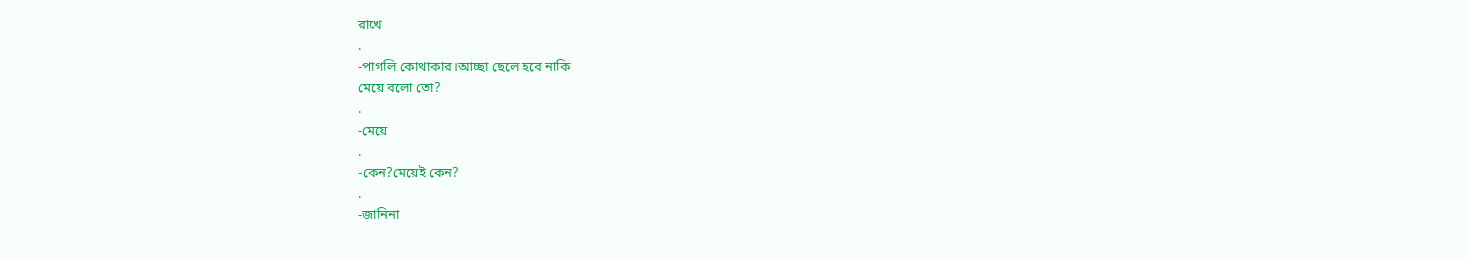রাখে
.
-পাগলি কোথাকার।আচ্ছা ছেলে হবে নাকি
মেয়ে বলো তো?
.
-মেয়ে
.
-কেন?মেয়েই কেন?
.
-জানিনা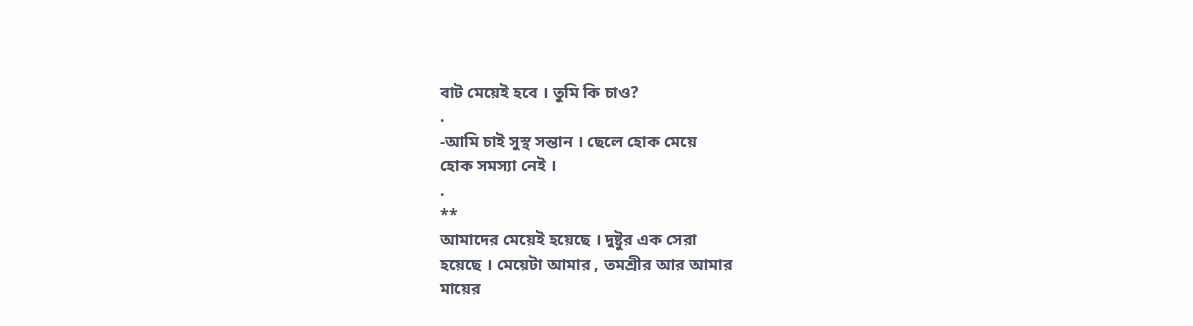বাট মেয়েই হবে । তুমি কি চাও?
.
-আমি চাই সুস্থ সন্তান । ছেলে হোক মেয়ে
হোক সমস্যা নেই ।
.
**
আমাদের মেয়েই হয়েছে । দুষ্টুর এক সেরা
হয়েছে । মেয়েটা আমার , তমশ্রীর আর আমার
মায়ের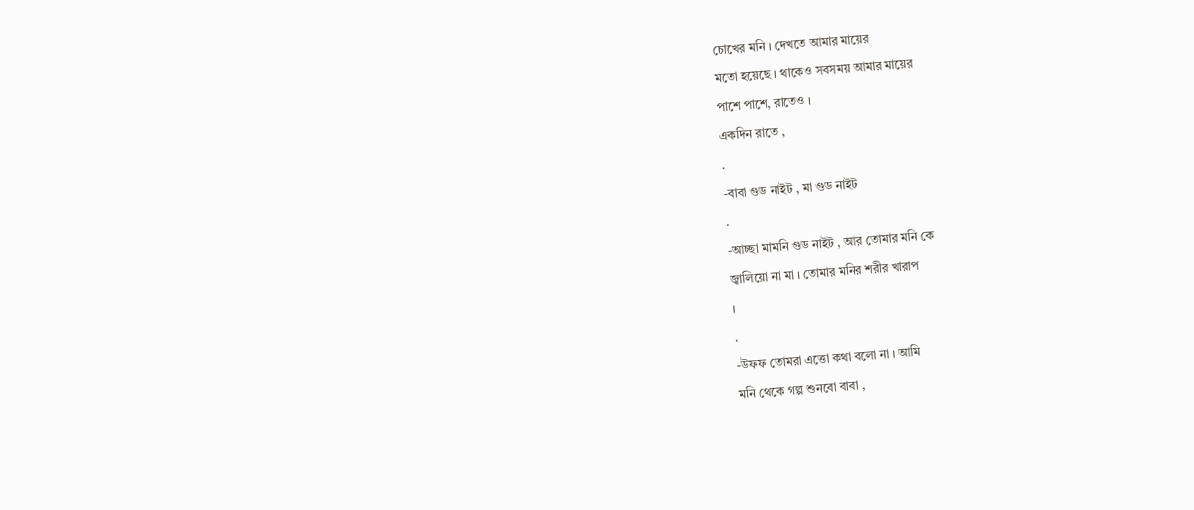চোখের মনি । দেখতে আমার মায়ের
মতো হয়েছে । থাকেও সবসময় আমার মায়ের
পাশে পাশে, রাতেও ।
একদিন রাতে ,
.
-বাবা গুড নাইট , মা গুড নাইট
.
-আচ্ছা মামনি গুড নাইট , আর তোমার মনি কে
জ্বালিয়ো না মা । তোমার মনির শরীর খারাপ
।
.
-উফফ তোমরা এত্তো কথা বলো না । আমি
মনি থেকে গল্প শুনবো বাবা ,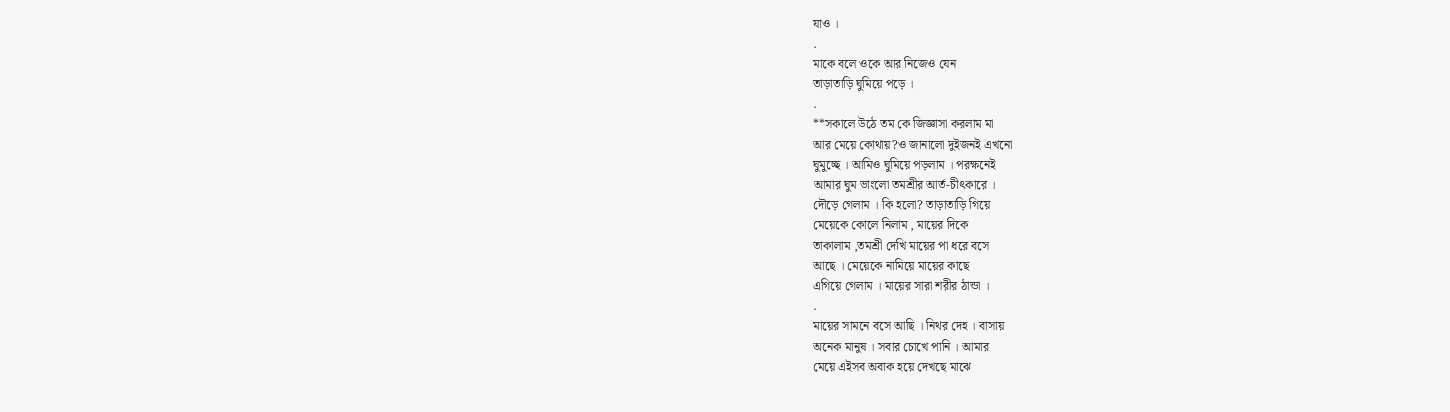যাও ।
.
মাকে বলে ওকে আর নিজেও যেন
তাড়াতাড়ি ঘুমিয়ে পড়ে ।
.
**সকালে উঠে তম কে জিজ্ঞাসা করলাম মা
আর মেয়ে কোথায়?ও জানালো দুইজনই এখনো
ঘুমুচ্ছে । আমিও ঘুমিয়ে পড়লাম । পরক্ষনেই
আমার ঘুম ভাংলো তমশ্রীর আর্ত-চীৎকারে ।
দৌড়ে গেলাম । কি হলো? তাড়াতাড়ি গিয়ে
মেয়েকে কোলে নিলাম , মায়ের দিকে
তাকালাম ,তমশ্রী দেখি মায়ের পা ধরে বসে
আছে । মেয়েকে নামিয়ে মায়ের কাছে
এগিয়ে গেলাম । মায়ের সারা শরীর ঠান্ডা ।
.
মায়ের সামনে বসে আছি । নিথর দেহ । বাসায়
অনেক মানুষ । সবার চোখে পানি । আমার
মেয়ে এইসব অবাক হয়ে দেখছে মাঝে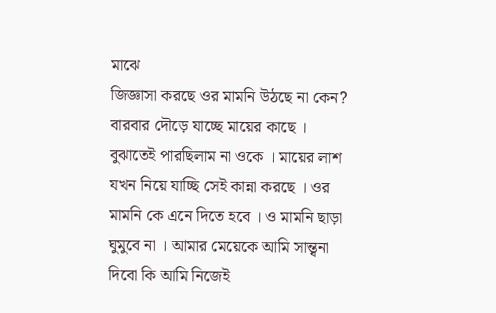মাঝে
জিজ্ঞাসা করছে ওর মামনি উঠছে না কেন?
বারবার দৌড়ে যাচ্ছে মায়ের কাছে ।
বুঝাতেই পারছিলাম না ওকে । মায়ের লাশ
যখন নিয়ে যাচ্ছি সেই কান্না করছে । ওর
মামনি কে এনে দিতে হবে । ও মামনি ছাড়া
ঘুমুবে না । আমার মেয়েকে আমি সান্ত্বনা
দিবো কি আমি নিজেই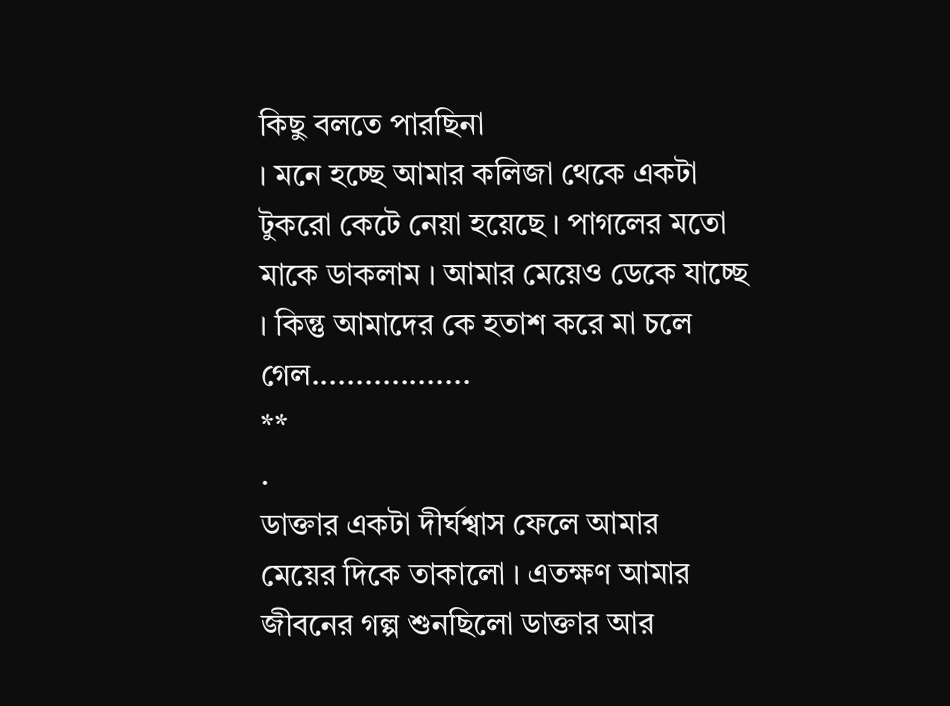কিছু বলতে পারছিনা
। মনে হচ্ছে আমার কলিজা থেকে একটা
টুকরো কেটে নেয়া হয়েছে । পাগলের মতো
মাকে ডাকলাম । আমার মেয়েও ডেকে যাচ্ছে
। কিন্তু আমাদের কে হতাশ করে মা চলে
গেল..................
**
.
ডাক্তার একটা দীর্ঘশ্বাস ফেলে আমার
মেয়ের দিকে তাকালো । এতক্ষণ আমার
জীবনের গল্প শুনছিলো ডাক্তার আর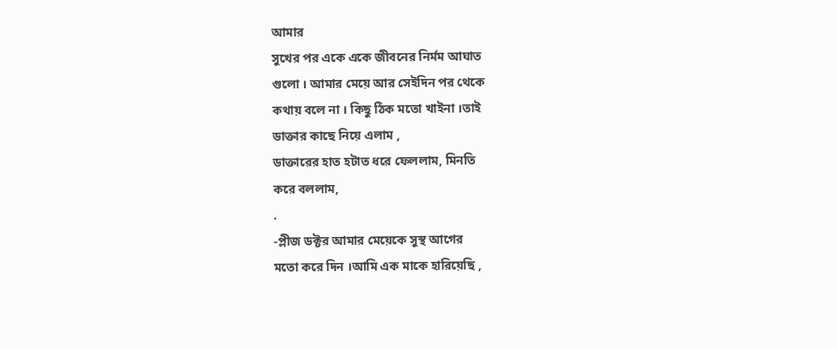আমার
সুখের পর একে একে জীবনের নির্মম আঘাত
গুলো । আমার মেয়ে আর সেইদিন পর থেকে
কথায় বলে না । কিছু ঠিক মতো খাইনা ।তাই
ডাক্তার কাছে নিয়ে এলাম ,
ডাক্তারের হাত হটাত ধরে ফেললাম, মিনতি
করে বললাম,
.
-প্লীজ ডক্টর আমার মেয়েকে সুস্থ আগের
মতো করে দিন ।আমি এক মাকে হারিয়েছি ,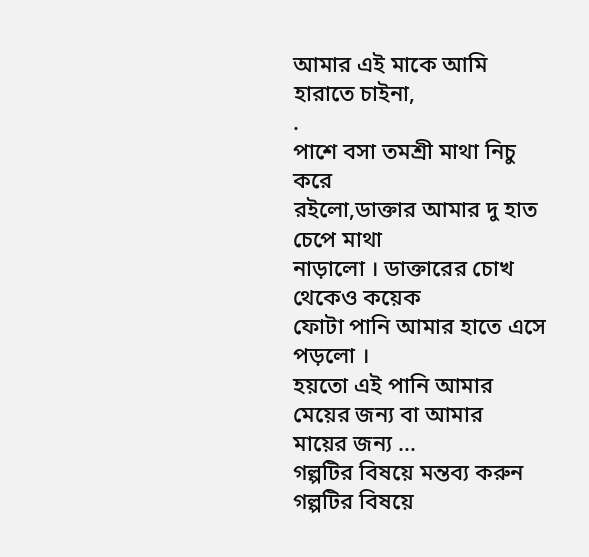আমার এই মাকে আমি হারাতে চাইনা,
.
পাশে বসা তমশ্রী মাথা নিচু করে
রইলো,ডাক্তার আমার দু হাত চেপে মাথা
নাড়ালো । ডাক্তারের চোখ থেকেও কয়েক
ফোটা পানি আমার হাতে এসে পড়লো ।
হয়তো এই পানি আমার মেয়ের জন্য বা আমার
মায়ের জন্য ...
গল্পটির বিষয়ে মন্তব্য করুন
গল্পটির বিষয়ে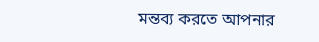মন্তব্য করতে আপনার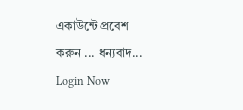একাউন্টে প্রবেশ করুন ... ধন্যবাদ... Login Now